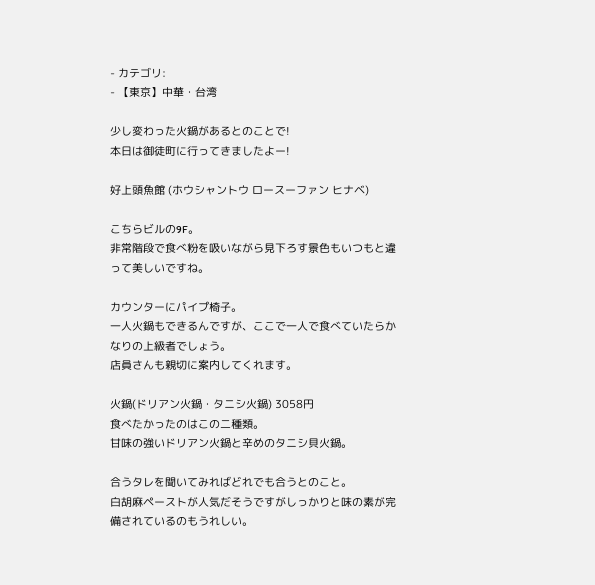- カテゴリ:
- 【東京】中華・台湾

少し変わった火鍋があるとのことで!
本日は御徒町に行ってきましたよー!

好上頭魚館 (ホウシャントウ ロースーファン ヒナベ)

こちらビルの9F。
非常階段で食べ粉を吸いながら見下ろす景色もいつもと違って美しいですね。

カウンターにパイプ椅子。
一人火鍋もできるんですが、ここで一人で食べていたらかなりの上級者でしょう。
店員さんも親切に案内してくれます。

火鍋(ドリアン火鍋・タニシ火鍋) 3058円
食べたかったのはこの二種類。
甘味の強いドリアン火鍋と辛めのタニシ貝火鍋。

合うタレを聞いてみればどれでも合うとのこと。
白胡麻ペーストが人気だそうですがしっかりと味の素が完備されているのもうれしい。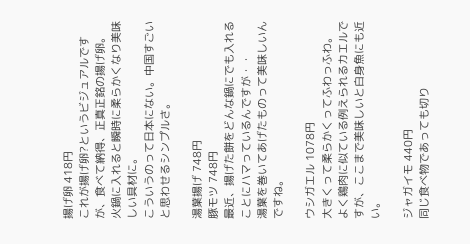揚げ卵 418円
これが揚げ卵?というビジュアルですが、食べて納得、正真正銘の揚げ卵。
火鍋に入れると瞬時に柔らかくなり美味しい具材に。
こういうのって日本にない。中国すごいと思わせるシンプルさ。

湯葉揚げ 748円
豚モツ 748円
最近、揚げた餅をどんな鍋にでも入れることにハマっているんですが・・
湯葉を巻いてあげたものって美味しいんですね。

ウシガエル 1078円
大きくって柔らかくってふわっふわ。
よく鶏肉に似ている例えられるカエルですが、ここまで美味しいと白身魚にも近い。

ジャガイモ 440円
同じ食べ物であっても切り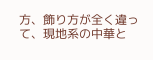方、飾り方が全く違って、現地系の中華と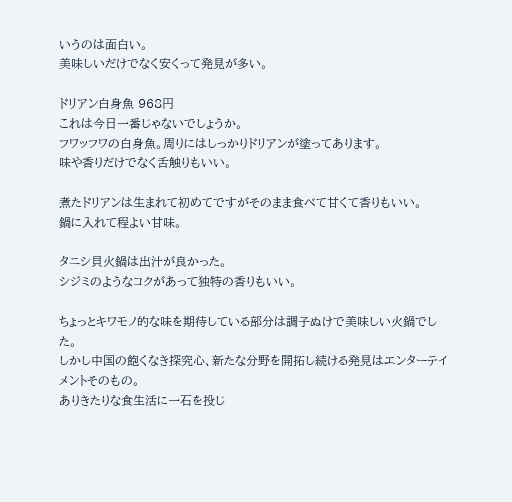いうのは面白い。
美味しいだけでなく安くって発見が多い。

ドリアン白身魚 968円
これは今日一番じゃないでしょうか。
フワッフワの白身魚。周りにはしっかりドリアンが塗ってあります。
味や香りだけでなく舌触りもいい。

煮たドリアンは生まれて初めてですがそのまま食べて甘くて香りもいい。
鍋に入れて程よい甘味。

タニシ貝火鍋は出汁が良かった。
シジミのようなコクがあって独特の香りもいい。

ちょっとキワモノ的な味を期待している部分は調子ぬけで美味しい火鍋でした。
しかし中国の飽くなき探究心、新たな分野を開拓し続ける発見はエンターテイメントそのもの。
ありきたりな食生活に一石を投じ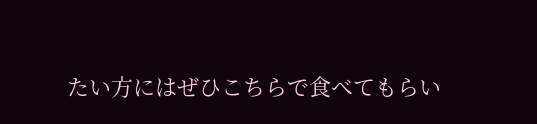たい方にはぜひこちらで食べてもらい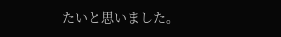たいと思いました。